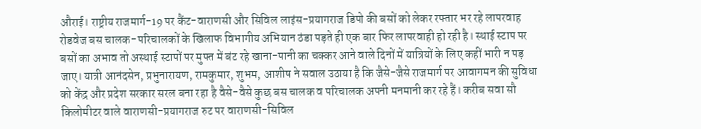औराई। राष्ट्रीय राजमार्ग-19 पर कैंट-वाराणसी और सिविल लाइंस-प्रयागराज डिपो की बसों को लेकर रफ्तार भर रहे लापरवाह रोडवेज बस चालक-परिचालकों के खिलाफ विभागीय अभियान ठंडा पड़ते ही एक बार फिर लापरवाही हो रही है। स्थाई स्टाप पर बसों का अभाव तो अस्थाई स्टापों पर मुफ्त में बंट रहे खाना-पानी का चक्कर आने वाले दिनों में यात्रियों के लिए कहीं भारी न पड़ जाए। यात्री आनंदसेन, प्रभुनारायण, रामकुमार, शुभम, आशीष ने सवाल उठाया है कि जैसे-जैसे राजमार्ग पर आवागमन की सुविधा को केंद्र और प्रदेश सरकार सरल बना रहा है वैसे-वैसे कुछ बस चालक व परिचालक अपनी मनमानी कर रहे हैं। करीब सवा सौ किलोमीटर वाले वाराणसी-प्रयागराज रुट पर वाराणसी-सिविल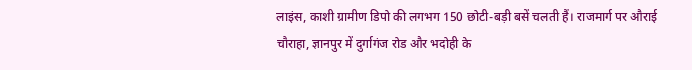लाइंस, काशी ग्रामीण डिपो की लगभग 150 छोटी-बड़ी बसें चलती हैं। राजमार्ग पर औराई चौराहा, ज्ञानपुर में दुर्गागंज रोड और भदोही के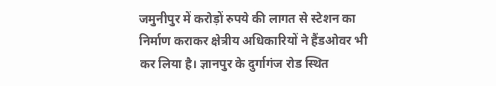जमुनीपुर में करोड़ों रुपये की लागत से स्टेशन का निर्माण कराकर क्षेत्रीय अधिकारियों ने हैंडओवर भी कर लिया है। ज्ञानपुर के दुर्गागंज रोड स्थित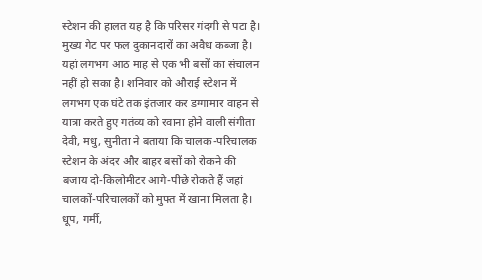स्टेशन की हालत यह है कि परिसर गंदगी से पटा है। मुख्य गेट पर फल दुकानदारों का अवैध कब्जा है। यहां लगभग आठ माह से एक भी बसों का संचालन नहीं हो सका है। शनिवार को औराई स्टेशन में लगभग एक घंटे तक इंतजार कर डग्गामार वाहन से यात्रा करते हुए गतंव्य को रवाना होने वाली संगीता देवी, मधु, सुनीता ने बताया कि चालक-परिचालक स्टेशन के अंदर और बाहर बसों को रोकने की बजाय दो-किलोमीटर आगे-पीछे रोकते हैं जहां चालकों-परिचालकों को मुफ्त में खाना मिलता है। धूप, गर्मी,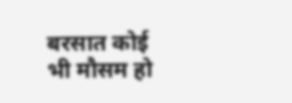बरसात कोई भी मौसम हो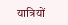यात्रियों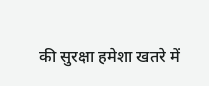की सुरक्षा हमेशा खतरे में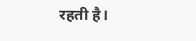रहती है।